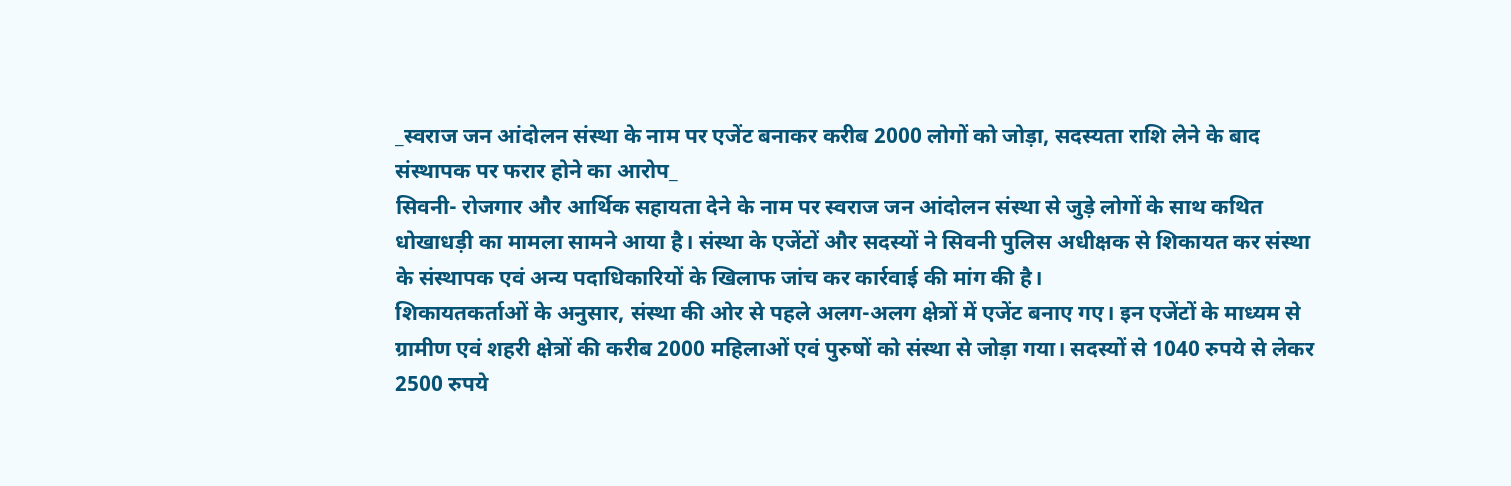_स्वराज जन आंदोलन संस्था के नाम पर एजेंट बनाकर करीब 2000 लोगों को जोड़ा, सदस्यता राशि लेने के बाद संस्थापक पर फरार होने का आरोप_
सिवनी- रोजगार और आर्थिक सहायता देने के नाम पर स्वराज जन आंदोलन संस्था से जुड़े लोगों के साथ कथित धोखाधड़ी का मामला सामने आया है। संस्था के एजेंटों और सदस्यों ने सिवनी पुलिस अधीक्षक से शिकायत कर संस्था के संस्थापक एवं अन्य पदाधिकारियों के खिलाफ जांच कर कार्रवाई की मांग की है।
शिकायतकर्ताओं के अनुसार, संस्था की ओर से पहले अलग-अलग क्षेत्रों में एजेंट बनाए गए। इन एजेंटों के माध्यम से ग्रामीण एवं शहरी क्षेत्रों की करीब 2000 महिलाओं एवं पुरुषों को संस्था से जोड़ा गया। सदस्यों से 1040 रुपये से लेकर 2500 रुपये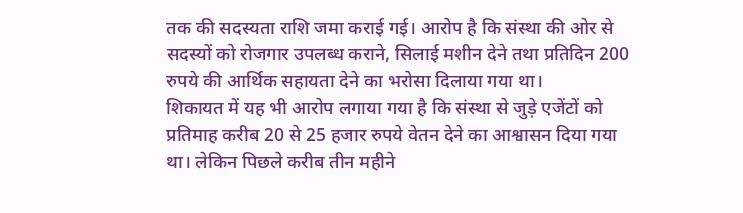तक की सदस्यता राशि जमा कराई गई। आरोप है कि संस्था की ओर से सदस्यों को रोजगार उपलब्ध कराने, सिलाई मशीन देने तथा प्रतिदिन 200 रुपये की आर्थिक सहायता देने का भरोसा दिलाया गया था।
शिकायत में यह भी आरोप लगाया गया है कि संस्था से जुड़े एजेंटों को प्रतिमाह करीब 20 से 25 हजार रुपये वेतन देने का आश्वासन दिया गया था। लेकिन पिछले करीब तीन महीने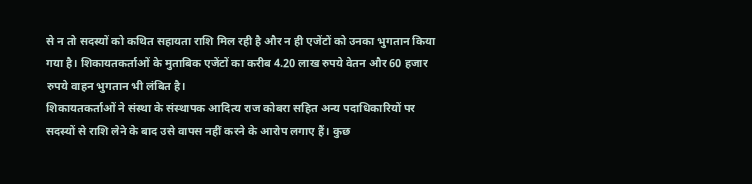से न तो सदस्यों को कथित सहायता राशि मिल रही है और न ही एजेंटों को उनका भुगतान किया गया है। शिकायतकर्ताओं के मुताबिक एजेंटों का करीब 4.20 लाख रुपये वेतन और 60 हजार रुपये वाहन भुगतान भी लंबित है।
शिकायतकर्ताओं ने संस्था के संस्थापक आदित्य राज कोबरा सहित अन्य पदाधिकारियों पर सदस्यों से राशि लेने के बाद उसे वापस नहीं करने के आरोप लगाए हैं। कुछ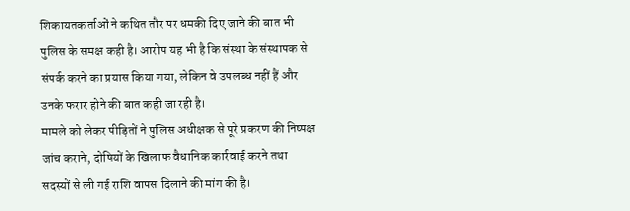शिकायतकर्ताओं ने कथित तौर पर धमकी दिए जाने की बात भी पुलिस के समक्ष कही है। आरोप यह भी है कि संस्था के संस्थापक से संपर्क करने का प्रयास किया गया, लेकिन वे उपलब्ध नहीं हैं और उनके फरार होने की बात कही जा रही है।
मामले को लेकर पीड़ितों ने पुलिस अधीक्षक से पूरे प्रकरण की निष्पक्ष जांच कराने, दोषियों के खिलाफ वैधानिक कार्रवाई करने तथा सदस्यों से ली गई राशि वापस दिलाने की मांग की है।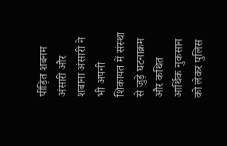पीड़ित शबनम अंसारी और शबाना अंसारी ने भी अपनी शिकायत में संस्था से जुड़े घटनाक्रम और कथित आर्थिक नुकसान को लेकर पुलिस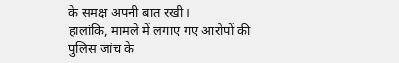के समक्ष अपनी बात रखी।
हालांकि, मामले में लगाए गए आरोपों की पुलिस जांच के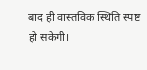बाद ही वास्तविक स्थिति स्पष्ट हो सकेगी।